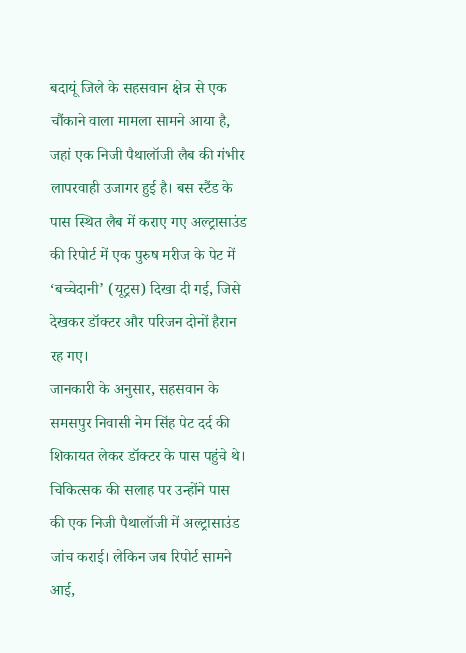बदायूं जिले के सहसवान क्षेत्र से एक चौंकाने वाला मामला सामने आया है, जहां एक निजी पैथालॉजी लैब की गंभीर लापरवाही उजागर हुई है। बस स्टैंड के पास स्थित लैब में कराए गए अल्ट्रासाउंड की रिपोर्ट में एक पुरुष मरीज के पेट में ‘बच्चेदानी’ (यूट्रस) दिखा दी गई, जिसे देखकर डॉक्टर और परिजन दोनों हैरान रह गए।
जानकारी के अनुसार, सहसवान के समसपुर निवासी नेम सिंह पेट दर्द की शिकायत लेकर डॉक्टर के पास पहुंचे थे। चिकित्सक की सलाह पर उन्होंने पास की एक निजी पैथालॉजी में अल्ट्रासाउंड जांच कराई। लेकिन जब रिपोर्ट सामने आई,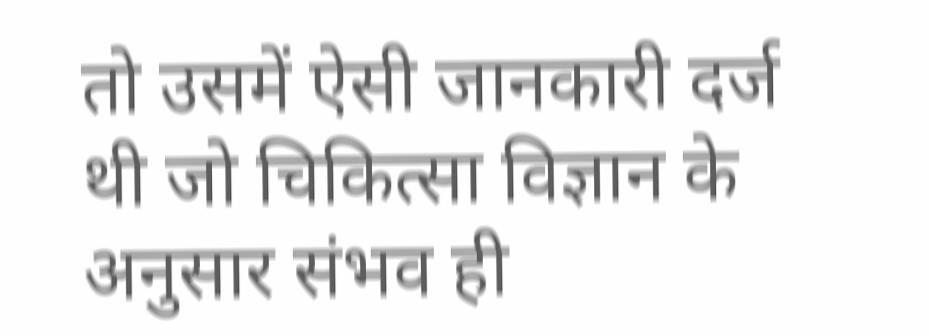तो उसमें ऐसी जानकारी दर्ज थी जो चिकित्सा विज्ञान के अनुसार संभव ही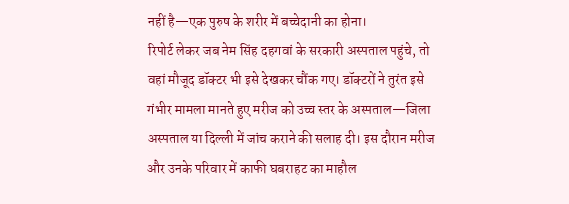नहीं है—एक पुरुष के शरीर में बच्चेदानी का होना।
रिपोर्ट लेकर जब नेम सिंह दहगवां के सरकारी अस्पताल पहुंचे, तो वहां मौजूद डॉक्टर भी इसे देखकर चौंक गए। डॉक्टरों ने तुरंत इसे गंभीर मामला मानते हुए मरीज को उच्च स्तर के अस्पताल—जिला अस्पताल या दिल्ली में जांच कराने की सलाह दी। इस दौरान मरीज और उनके परिवार में काफी घबराहट का माहौल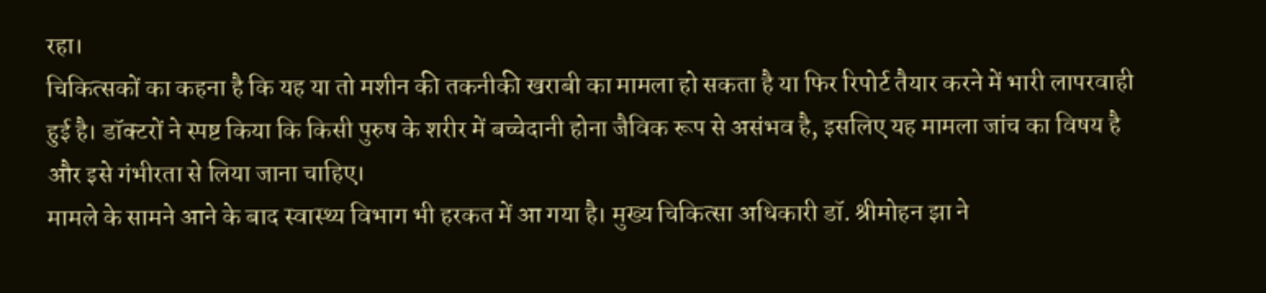रहा।
चिकित्सकों का कहना है कि यह या तो मशीन की तकनीकी खराबी का मामला हो सकता है या फिर रिपोर्ट तैयार करने में भारी लापरवाही हुई है। डॉक्टरों ने स्पष्ट किया कि किसी पुरुष के शरीर में बच्चेदानी होना जैविक रूप से असंभव है, इसलिए यह मामला जांच का विषय है और इसे गंभीरता से लिया जाना चाहिए।
मामले के सामने आने के बाद स्वास्थ्य विभाग भी हरकत में आ गया है। मुख्य चिकित्सा अधिकारी डॉ. श्रीमोहन झा ने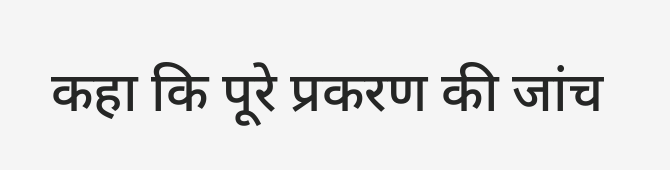कहा कि पूरे प्रकरण की जांच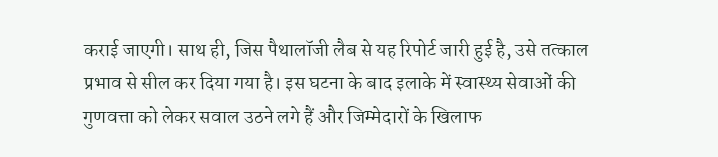कराई जाएगी। साथ ही, जिस पैथालॉजी लैब से यह रिपोर्ट जारी हुई है, उसे तत्काल प्रभाव से सील कर दिया गया है। इस घटना के बाद इलाके में स्वास्थ्य सेवाओं की गुणवत्ता को लेकर सवाल उठने लगे हैं और जिम्मेदारों के खिलाफ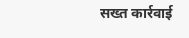सख्त कार्रवाई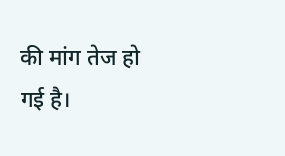की मांग तेज हो गई है।